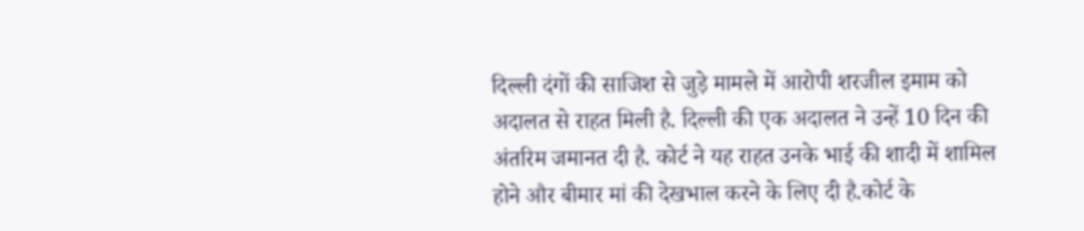दिल्ली दंगों की साजिश से जुड़े मामले में आरोपी शरजील इमाम को अदालत से राहत मिली है. दिल्ली की एक अदालत ने उन्हें 10 दिन की अंतरिम जमानत दी है. कोर्ट ने यह राहत उनके भाई की शादी में शामिल होने और बीमार मां की देखभाल करने के लिए दी है.कोर्ट के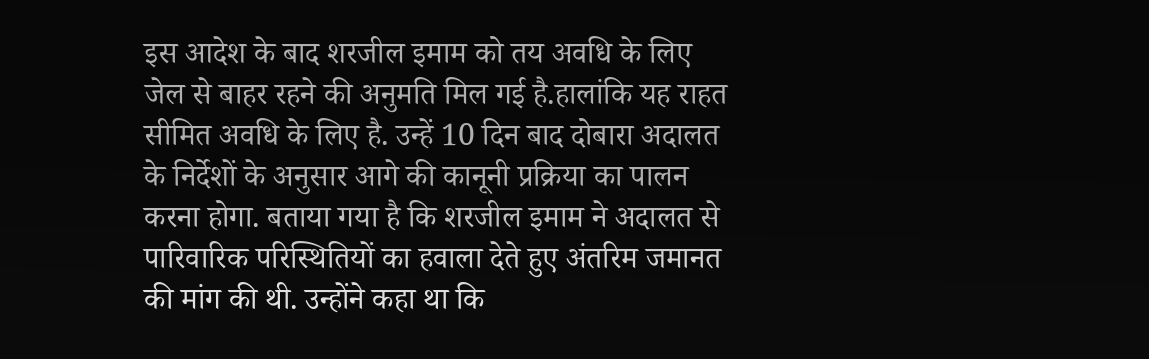इस आदेश के बाद शरजील इमाम को तय अवधि के लिए जेल से बाहर रहने की अनुमति मिल गई है.हालांकि यह राहत सीमित अवधि के लिए है. उन्हें 10 दिन बाद दोबारा अदालत के निर्देशों के अनुसार आगे की कानूनी प्रक्रिया का पालन करना होगा. बताया गया है कि शरजील इमाम ने अदालत से पारिवारिक परिस्थितियों का हवाला देते हुए अंतरिम जमानत की मांग की थी. उन्होंने कहा था कि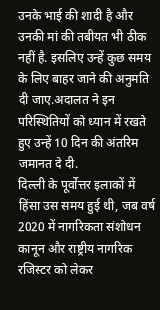उनके भाई की शादी है और उनकी मां की तबीयत भी ठीक नहीं है. इसलिए उन्हें कुछ समय के लिए बाहर जाने की अनुमति दी जाए.अदालत ने इन परिस्थितियों को ध्यान में रखते हुए उन्हें 10 दिन की अंतरिम जमानत दे दी.
दिल्ली के पूर्वोत्तर इलाकों में हिंसा उस समय हुई थी, जब वर्ष 2020 में नागरिकता संशोधन कानून और राष्ट्रीय नागरिक रजिस्टर को लेकर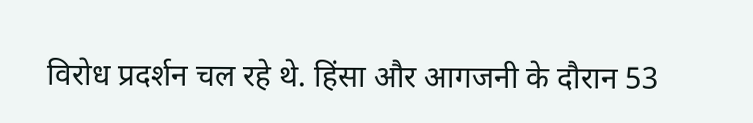विरोध प्रदर्शन चल रहे थे. हिंसा और आगजनी के दौरान 53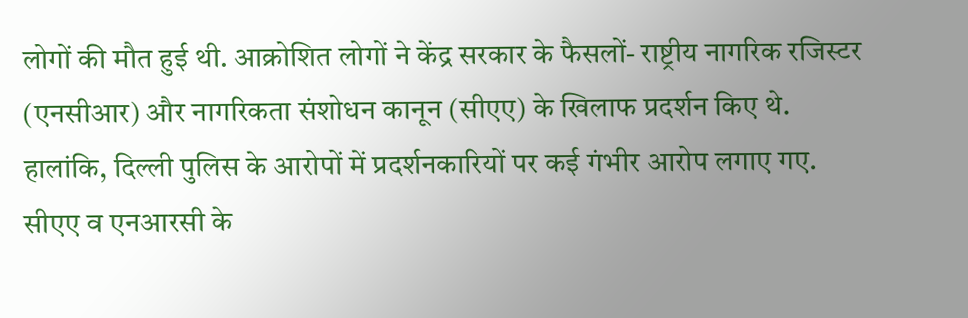लोगों की मौत हुई थी. आक्रोशित लोगों ने केंद्र सरकार के फैसलों- राष्ट्रीय नागरिक रजिस्टर (एनसीआर) और नागरिकता संशोधन कानून (सीएए) के खिलाफ प्रदर्शन किए थे. हालांकि, दिल्ली पुलिस के आरोपों में प्रदर्शनकारियों पर कई गंभीर आरोप लगाए गए. सीएए व एनआरसी के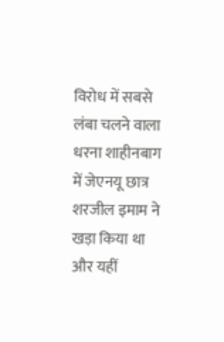विरोध में सबसे लंबा चलने वाला धरना शाहीनबाग में जेएनयू छात्र शरजील इमाम ने खड़ा किया था और यहीं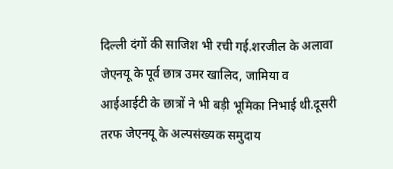दिल्ली दंगों की साजिश भी रची गई.शरजील के अलावा जेएनयू के पूर्व छात्र उमर खालिद, जामिया व आईआईटी के छात्रों ने भी बड़ी भूमिका निभाई थी.दूसरी तरफ जेएनयू के अल्पसंख्यक समुदाय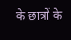के छात्रों के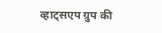व्हाट्सएप ग्रुप की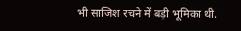भी साजिश रचने में बड़ी भूमिका थी.